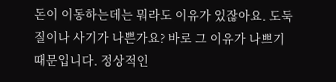돈이 이동하는데는 뭐라도 이유가 있잖아요. 도둑질이나 사기가 나쁜가요? 바로 그 이유가 나쁘기 때문입니다. 정상적인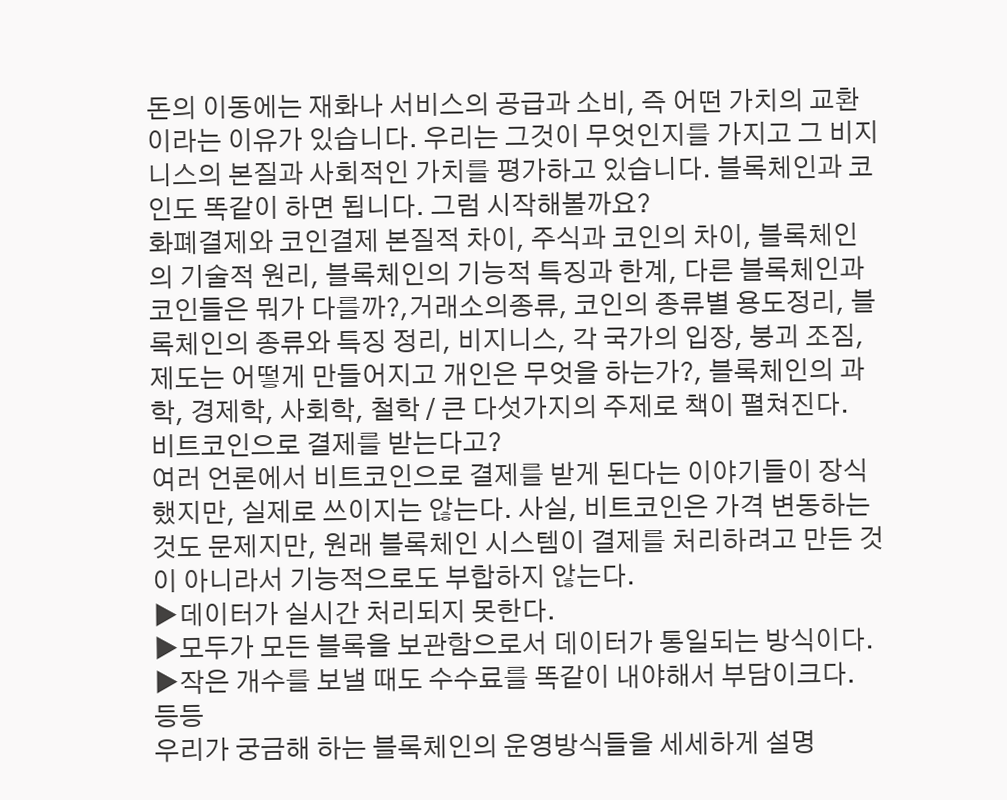돈의 이동에는 재화나 서비스의 공급과 소비, 즉 어떤 가치의 교환이라는 이유가 있습니다. 우리는 그것이 무엇인지를 가지고 그 비지니스의 본질과 사회적인 가치를 평가하고 있습니다. 블록체인과 코인도 똑같이 하면 됩니다. 그럼 시작해볼까요?
화폐결제와 코인결제 본질적 차이, 주식과 코인의 차이, 블록체인의 기술적 원리, 블록체인의 기능적 특징과 한계, 다른 블록체인과 코인들은 뭐가 다를까?,거래소의종류, 코인의 종류별 용도정리, 블록체인의 종류와 특징 정리, 비지니스, 각 국가의 입장, 붕괴 조짐, 제도는 어떻게 만들어지고 개인은 무엇을 하는가?, 블록체인의 과학, 경제학, 사회학, 철학 / 큰 다섯가지의 주제로 책이 펼쳐진다.
비트코인으로 결제를 받는다고?
여러 언론에서 비트코인으로 결제를 받게 된다는 이야기들이 장식 했지만, 실제로 쓰이지는 않는다. 사실, 비트코인은 가격 변동하는 것도 문제지만, 원래 블록체인 시스템이 결제를 처리하려고 만든 것이 아니라서 기능적으로도 부합하지 않는다.
▶데이터가 실시간 처리되지 못한다.
▶모두가 모든 블록을 보관함으로서 데이터가 통일되는 방식이다.
▶작은 개수를 보낼 때도 수수료를 똑같이 내야해서 부담이크다. 등등
우리가 궁금해 하는 블록체인의 운영방식들을 세세하게 설명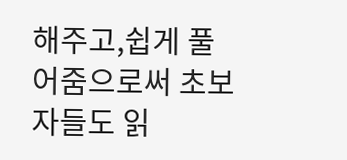해주고,쉽게 풀어줌으로써 초보자들도 읽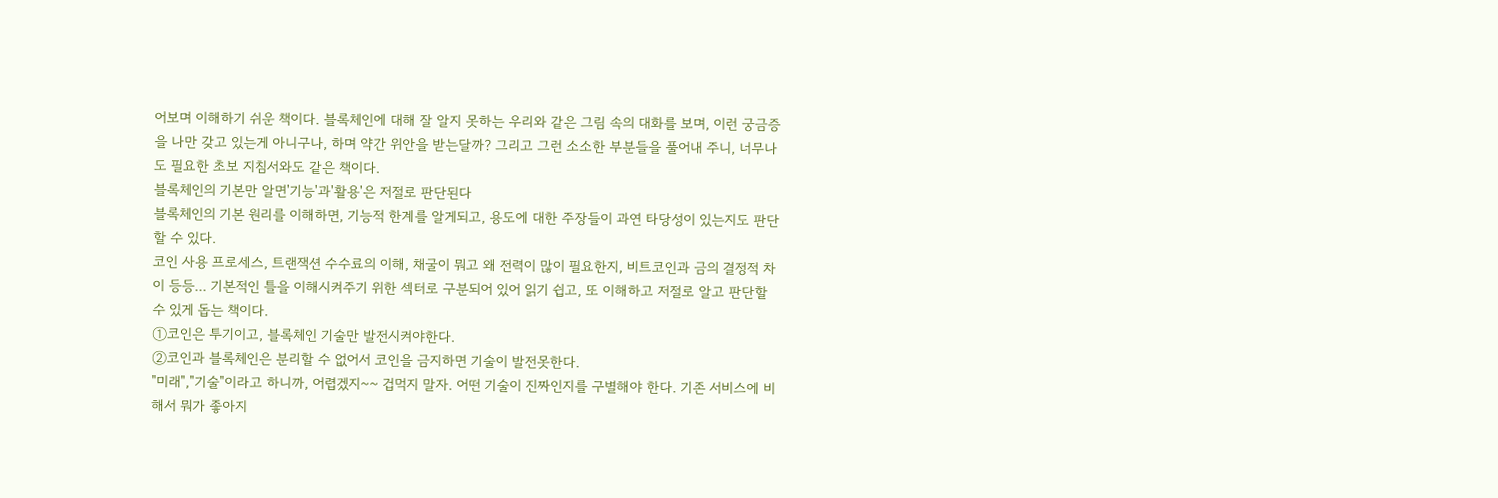어보며 이해하기 쉬운 책이다. 블록체인에 대해 잘 알지 못하는 우리와 같은 그림 속의 대화를 보며, 이런 궁금증을 나만 갖고 있는게 아니구나, 하며 약간 위안을 받는달까? 그리고 그런 소소한 부분들을 풀어내 주니, 너무나도 필요한 초보 지침서와도 같은 책이다.
블록체인의 기본만 알면'기능'과'활용'은 저절로 판단된다
블록체인의 기본 원리를 이해하면, 기능적 한계를 알게되고, 용도에 대한 주장들이 과연 타당성이 있는지도 판단할 수 있다.
코인 사용 프로세스, 트랜잭션 수수료의 이해, 채굴이 뭐고 왜 전력이 많이 필요한지, 비트코인과 금의 결정적 차이 등등... 기본적인 틀을 이해시켜주기 위한 섹터로 구분되어 있어 읽기 쉽고, 또 이해하고 저절로 알고 판단할 수 있게 돕는 책이다.
①코인은 투기이고, 블록체인 기술만 발전시켜야한다.
②코인과 블록체인은 분리할 수 없어서 코인을 금지하면 기술이 발전못한다.
"미래","기술"이라고 하니까, 어렵겠지~~ 겁먹지 말자. 어떤 기술이 진짜인지를 구별해야 한다. 기존 서비스에 비해서 뭐가 좋아지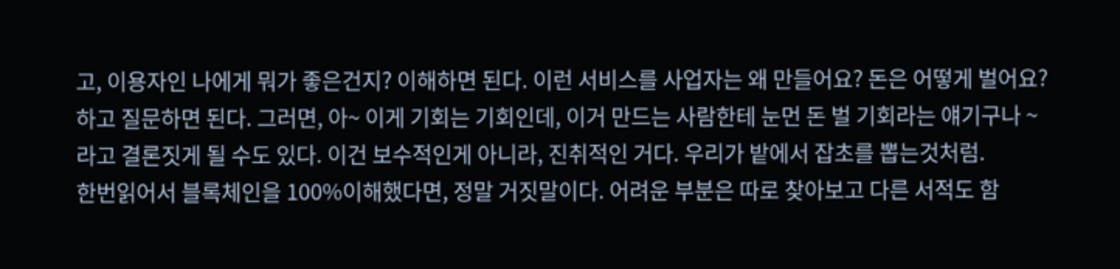고, 이용자인 나에게 뭐가 좋은건지? 이해하면 된다. 이런 서비스를 사업자는 왜 만들어요? 돈은 어떻게 벌어요? 하고 질문하면 된다. 그러면, 아~ 이게 기회는 기회인데, 이거 만드는 사람한테 눈먼 돈 벌 기회라는 얘기구나 ~ 라고 결론짓게 될 수도 있다. 이건 보수적인게 아니라, 진취적인 거다. 우리가 밭에서 잡초를 뽑는것처럼.
한번읽어서 블록체인을 100%이해했다면, 정말 거짓말이다. 어려운 부분은 따로 찾아보고 다른 서적도 함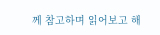께 참고하며 읽어보고 해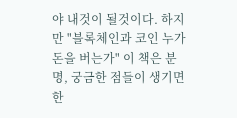야 내것이 될것이다. 하지만 "블록체인과 코인 누가 돈을 버는가" 이 책은 분명, 궁금한 점들이 생기면 한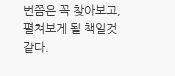번쯤은 꼭 찾아보고, 펼쳐보게 될 책일것 같다.